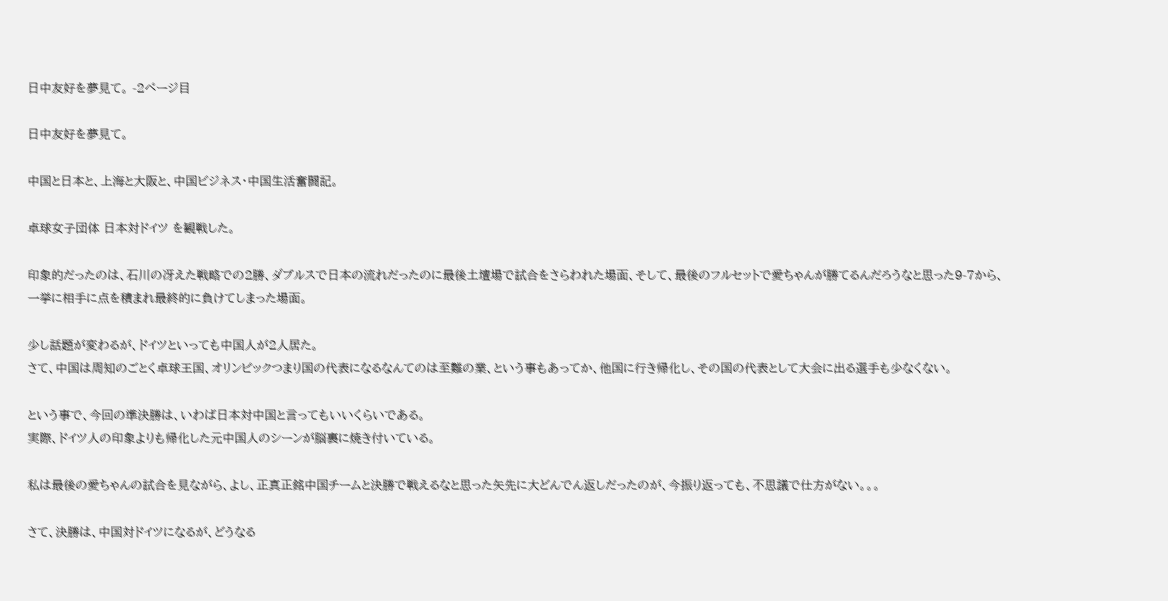日中友好を夢見て。 -2ページ目

日中友好を夢見て。

中国と日本と、上海と大阪と、中国ビジネス・中国生活奮闘記。

卓球女子団体 日本対ドイツ を観戦した。

印象的だったのは、石川の冴えた戦略での2勝、ダブルスで日本の流れだったのに最後土壇場で試合をさらわれた場面、そして、最後のフルセットで愛ちゃんが勝てるんだろうなと思った9-7から、一挙に相手に点を積まれ最終的に負けてしまった場面。

少し話題が変わるが、ドイツといっても中国人が2人居た。
さて、中国は周知のごとく卓球王国、オリンピックつまり国の代表になるなんてのは至難の業、という事もあってか、他国に行き帰化し、その国の代表として大会に出る選手も少なくない。

という事で、今回の準決勝は、いわば日本対中国と言ってもいいくらいである。
実際、ドイツ人の印象よりも帰化した元中国人のシーンが脳裏に焼き付いている。

私は最後の愛ちゃんの試合を見ながら、よし、正真正銘中国チームと決勝で戦えるなと思った矢先に大どんでん返しだったのが、今振り返っても、不思議で仕方がない。。。

さて、決勝は、中国対ドイツになるが、どうなる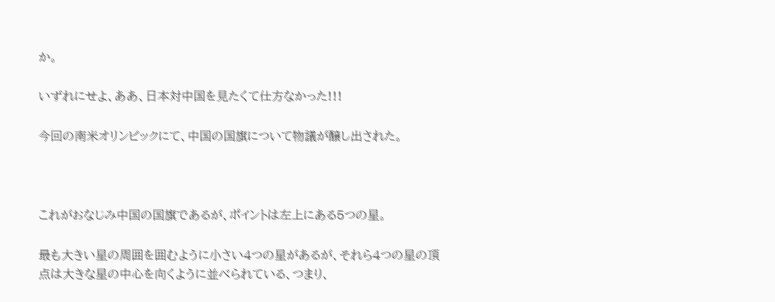か。

いずれにせよ、ああ、日本対中国を見たくて仕方なかった!!!

今回の南米オリンピックにて、中国の国旗について物議が醸し出された。



これがおなじみ中国の国旗であるが、ポイントは左上にある5つの星。

最も大きい星の周囲を囲むように小さい4つの星があるが、それら4つの星の頂点は大きな星の中心を向くように並べられている、つまり、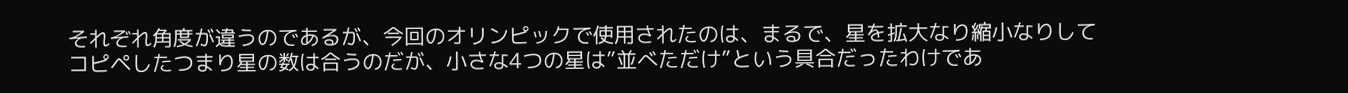それぞれ角度が違うのであるが、今回のオリンピックで使用されたのは、まるで、星を拡大なり縮小なりしてコピペしたつまり星の数は合うのだが、小さな4つの星は”並べただけ”という具合だったわけであ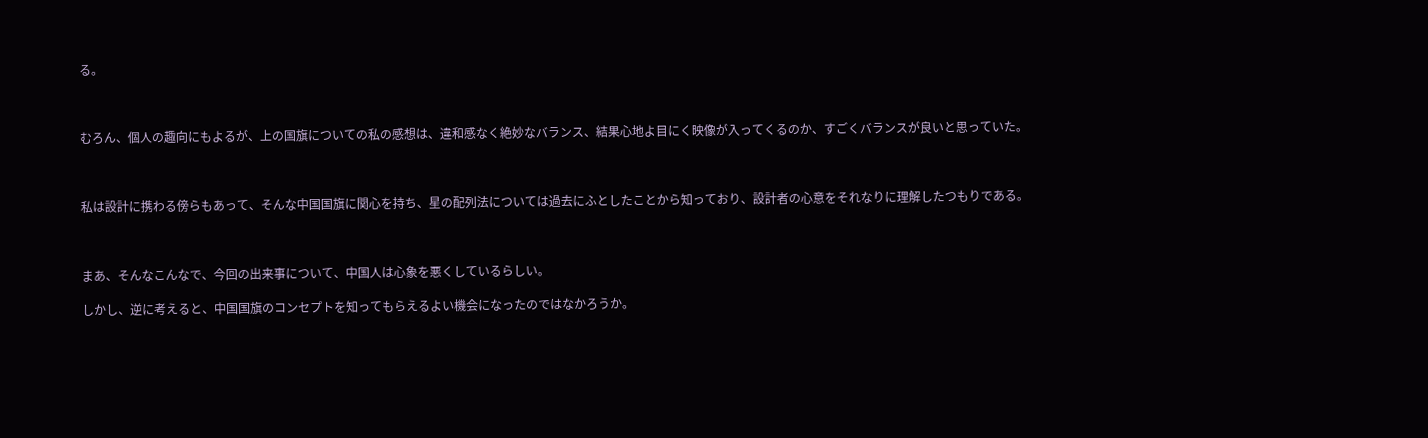る。



むろん、個人の趣向にもよるが、上の国旗についての私の感想は、違和感なく絶妙なバランス、結果心地よ目にく映像が入ってくるのか、すごくバランスが良いと思っていた。



私は設計に携わる傍らもあって、そんな中国国旗に関心を持ち、星の配列法については過去にふとしたことから知っており、設計者の心意をそれなりに理解したつもりである。



まあ、そんなこんなで、今回の出来事について、中国人は心象を悪くしているらしい。

しかし、逆に考えると、中国国旗のコンセプトを知ってもらえるよい機会になったのではなかろうか。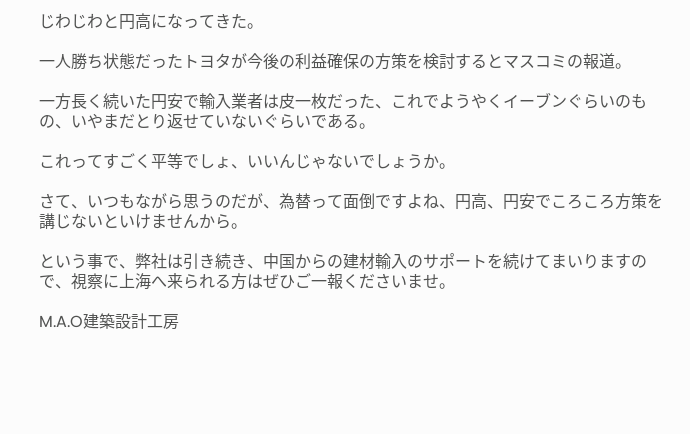じわじわと円高になってきた。

一人勝ち状態だったトヨタが今後の利益確保の方策を検討するとマスコミの報道。

一方長く続いた円安で輸入業者は皮一枚だった、これでようやくイーブンぐらいのもの、いやまだとり返せていないぐらいである。

これってすごく平等でしょ、いいんじゃないでしょうか。

さて、いつもながら思うのだが、為替って面倒ですよね、円高、円安でころころ方策を講じないといけませんから。

という事で、弊社は引き続き、中国からの建材輸入のサポートを続けてまいりますので、視察に上海へ来られる方はぜひご一報くださいませ。

M.A.O建築設計工房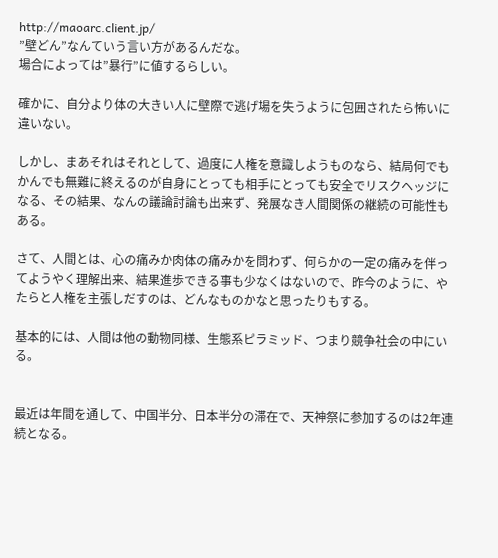http://maoarc.client.jp/
”壁どん”なんていう言い方があるんだな。
場合によっては”暴行”に値するらしい。

確かに、自分より体の大きい人に壁際で逃げ場を失うように包囲されたら怖いに違いない。

しかし、まあそれはそれとして、過度に人権を意識しようものなら、結局何でもかんでも無難に終えるのが自身にとっても相手にとっても安全でリスクヘッジになる、その結果、なんの議論討論も出来ず、発展なき人間関係の継続の可能性もある。

さて、人間とは、心の痛みか肉体の痛みかを問わず、何らかの一定の痛みを伴ってようやく理解出来、結果進歩できる事も少なくはないので、昨今のように、やたらと人権を主張しだすのは、どんなものかなと思ったりもする。

基本的には、人間は他の動物同様、生態系ピラミッド、つまり競争社会の中にいる。


最近は年間を通して、中国半分、日本半分の滞在で、天神祭に参加するのは2年連続となる。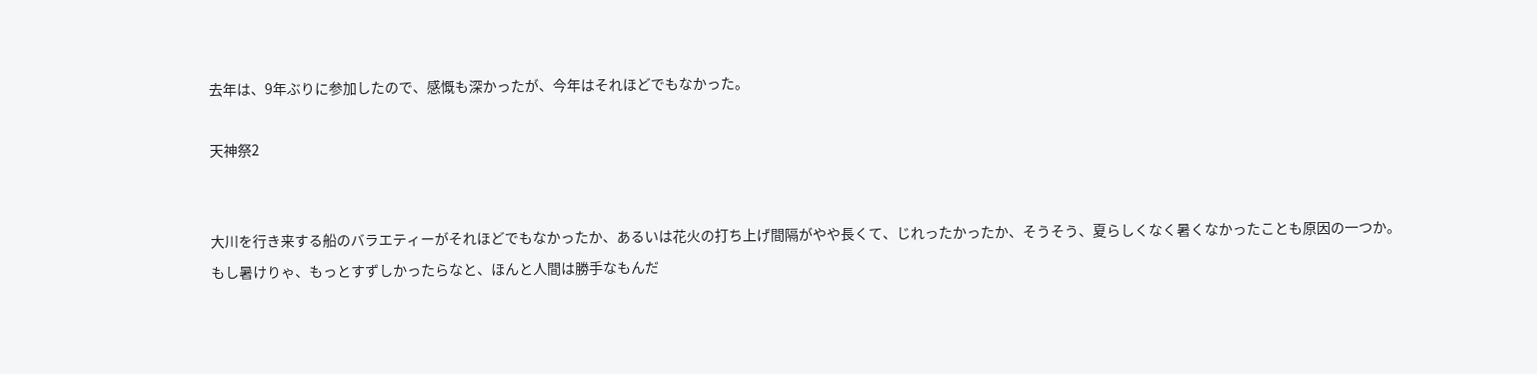去年は、9年ぶりに参加したので、感慨も深かったが、今年はそれほどでもなかった。

天神祭2


大川を行き来する船のバラエティーがそれほどでもなかったか、あるいは花火の打ち上げ間隔がやや長くて、じれったかったか、そうそう、夏らしくなく暑くなかったことも原因の一つか。
もし暑けりゃ、もっとすずしかったらなと、ほんと人間は勝手なもんだ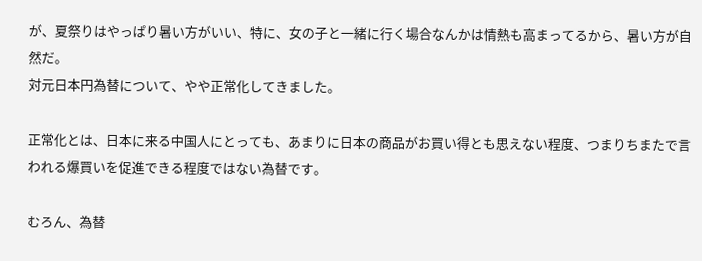が、夏祭りはやっぱり暑い方がいい、特に、女の子と一緒に行く場合なんかは情熱も高まってるから、暑い方が自然だ。
対元日本円為替について、やや正常化してきました。

正常化とは、日本に来る中国人にとっても、あまりに日本の商品がお買い得とも思えない程度、つまりちまたで言われる爆買いを促進できる程度ではない為替です。

むろん、為替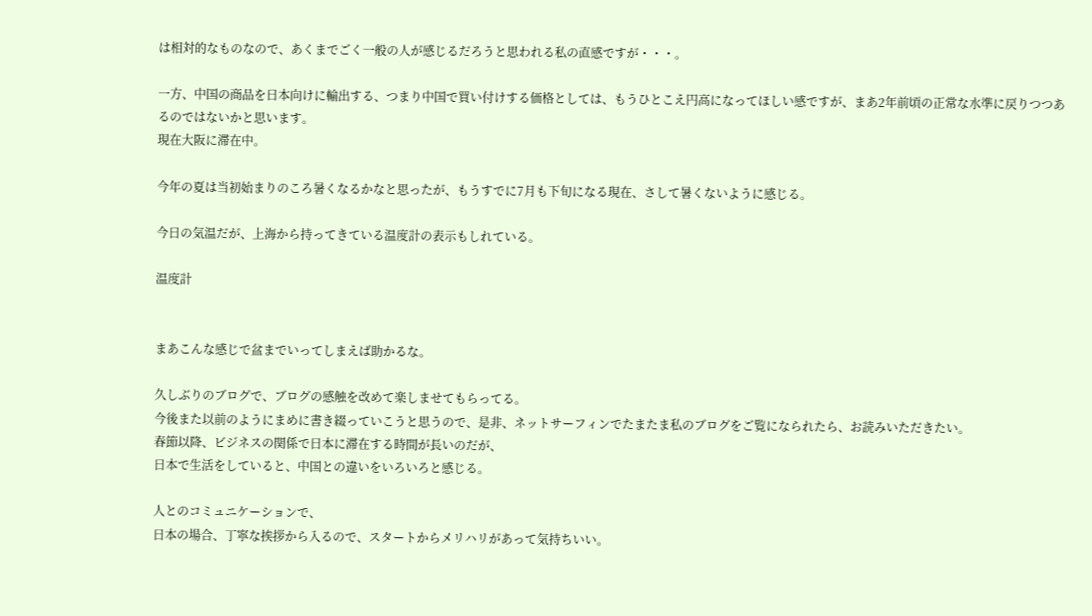は相対的なものなので、あくまでごく一般の人が感じるだろうと思われる私の直感ですが・・・。

一方、中国の商品を日本向けに輸出する、つまり中国で買い付けする価格としては、もうひとこえ円高になってほしい感ですが、まあ2年前頃の正常な水準に戻りつつあるのではないかと思います。
現在大阪に滞在中。

今年の夏は当初始まりのころ暑くなるかなと思ったが、もうすでに7月も下旬になる現在、さして暑くないように感じる。

今日の気温だが、上海から持ってきている温度計の表示もしれている。

温度計


まあこんな感じで盆までいってしまえば助かるな。

久しぶりのブログで、ブログの感触を改めて楽しませてもらってる。
今後また以前のようにまめに書き綴っていこうと思うので、是非、ネットサーフィンでたまたま私のブログをご覧になられたら、お読みいただきたい。
春節以降、ビジネスの関係で日本に滞在する時間が長いのだが、
日本で生活をしていると、中国との違いをいろいろと感じる。

人とのコミュニケーションで、
日本の場合、丁寧な挨拶から入るので、スタートからメリハリがあって気持ちいい。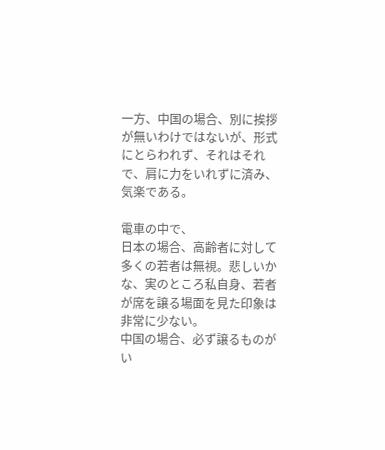一方、中国の場合、別に挨拶が無いわけではないが、形式にとらわれず、それはそれで、肩に力をいれずに済み、気楽である。

電車の中で、
日本の場合、高齢者に対して多くの若者は無視。悲しいかな、実のところ私自身、若者が席を譲る場面を見た印象は非常に少ない。
中国の場合、必ず譲るものがい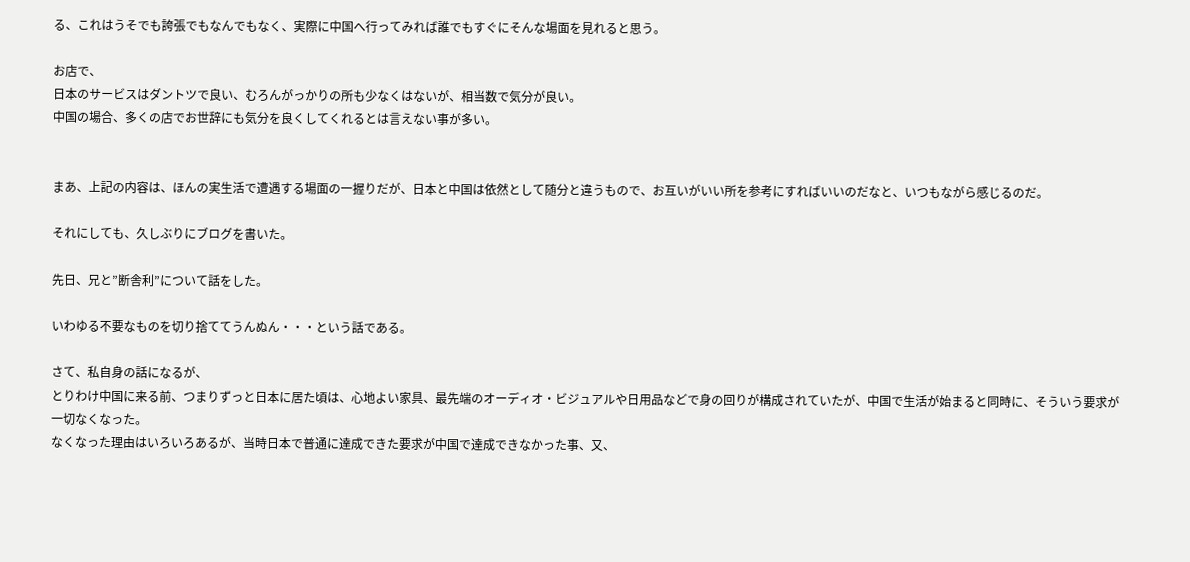る、これはうそでも誇張でもなんでもなく、実際に中国へ行ってみれば誰でもすぐにそんな場面を見れると思う。

お店で、
日本のサービスはダントツで良い、むろんがっかりの所も少なくはないが、相当数で気分が良い。
中国の場合、多くの店でお世辞にも気分を良くしてくれるとは言えない事が多い。


まあ、上記の内容は、ほんの実生活で遭遇する場面の一握りだが、日本と中国は依然として随分と違うもので、お互いがいい所を参考にすればいいのだなと、いつもながら感じるのだ。

それにしても、久しぶりにブログを書いた。

先日、兄と”断舎利”について話をした。

いわゆる不要なものを切り捨ててうんぬん・・・という話である。

さて、私自身の話になるが、
とりわけ中国に来る前、つまりずっと日本に居た頃は、心地よい家具、最先端のオーディオ・ビジュアルや日用品などで身の回りが構成されていたが、中国で生活が始まると同時に、そういう要求が一切なくなった。
なくなった理由はいろいろあるが、当時日本で普通に達成できた要求が中国で達成できなかった事、又、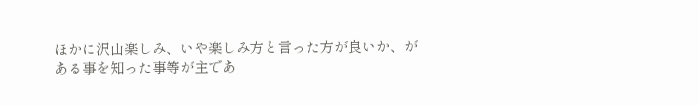ほかに沢山楽しみ、いや楽しみ方と言った方が良いか、がある事を知った事等が主であ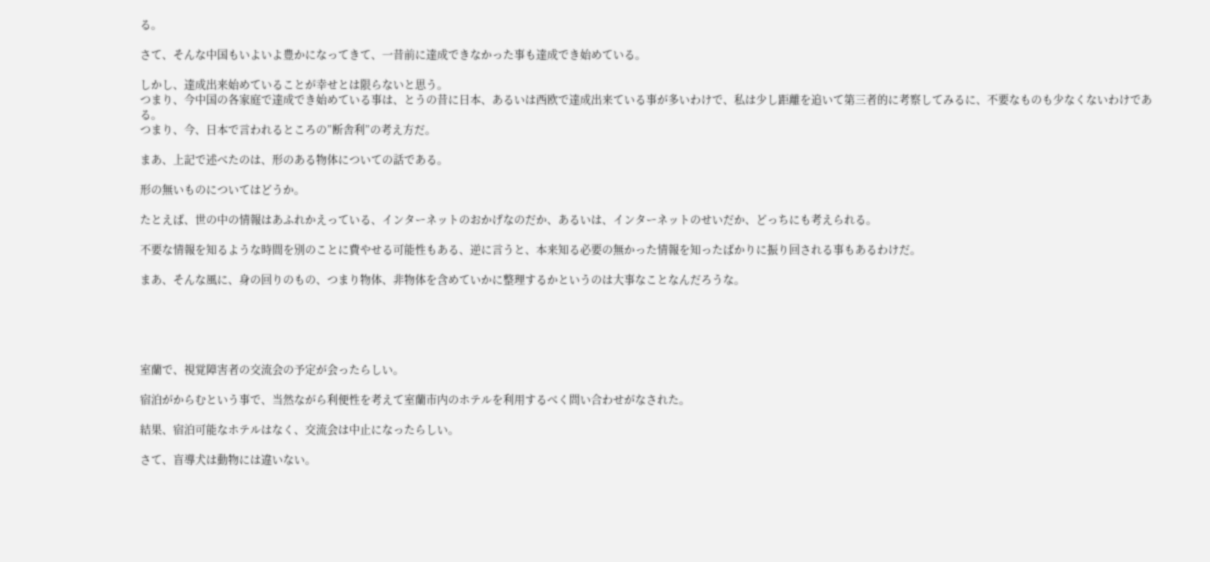る。

さて、そんな中国もいよいよ豊かになってきて、一昔前に達成できなかった事も達成でき始めている。

しかし、達成出来始めていることが幸せとは限らないと思う。
つまり、今中国の各家庭で達成でき始めている事は、とうの昔に日本、あるいは西欧で達成出来ている事が多いわけで、私は少し距離を追いて第三者的に考察してみるに、不要なものも少なくないわけである。
つまり、今、日本で言われるところの”断舎利”の考え方だ。

まあ、上記で述べたのは、形のある物体についての話である。

形の無いものについてはどうか。

たとえば、世の中の情報はあふれかえっている、インターネットのおかげなのだか、あるいは、インターネットのせいだか、どっちにも考えられる。

不要な情報を知るような時間を別のことに費やせる可能性もある、逆に言うと、本来知る必要の無かった情報を知ったばかりに振り回される事もあるわけだ。

まあ、そんな風に、身の回りのもの、つまり物体、非物体を含めていかに整理するかというのは大事なことなんだろうな。





室蘭で、視覚障害者の交流会の予定が会ったらしい。

宿泊がからむという事で、当然ながら利便性を考えて室蘭市内のホテルを利用するべく問い合わせがなされた。

結果、宿泊可能なホテルはなく、交流会は中止になったらしい。

さて、盲導犬は動物には違いない。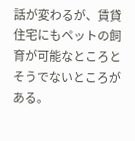話が変わるが、賃貸住宅にもペットの飼育が可能なところとそうでないところがある。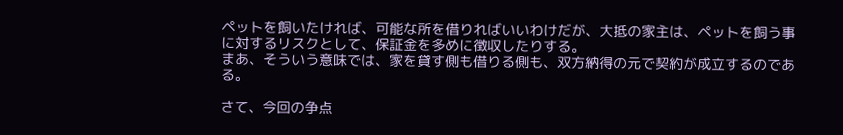ペットを飼いたければ、可能な所を借りればいいわけだが、大抵の家主は、ペットを飼う事に対するリスクとして、保証金を多めに徴収したりする。
まあ、そういう意味では、家を貸す側も借りる側も、双方納得の元で契約が成立するのである。

さて、今回の争点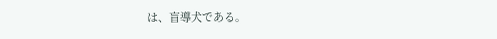は、盲導犬である。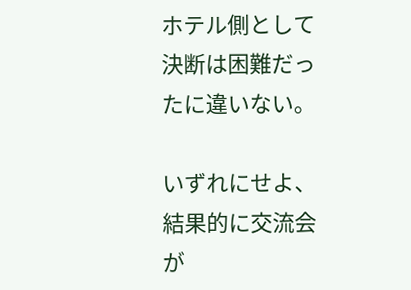ホテル側として決断は困難だったに違いない。

いずれにせよ、結果的に交流会が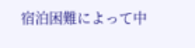宿泊困難によって中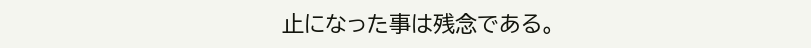止になった事は残念である。